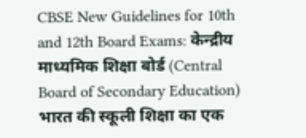CBSE New Guidelines for 10th and 12th Board Exams: केन्द्रीय माध्यमिक शिक्षा बोर्ड (Central Board of Secondary Education) भारत की स्कूली शिक्षा का एक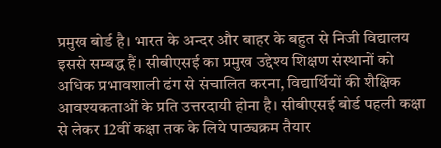प्रमुख बोर्ड है। भारत के अन्दर और बाहर के बहुत से निजी विद्यालय इससे सम्बद्ध हैं। सीबीएसई का प्रमुख उद्देश्य शिक्षण संस्थानों को अधिक प्रभावशाली ढंग से संचालित करना, विद्यार्थियों की शैक्षिक आवश्यकताओं के प्रति उत्तरदायी होना है। सीबीएसई बोर्ड पहली कक्षा से लेकर 12वीं कक्षा तक के लिये पाठ्यक्रम तैयार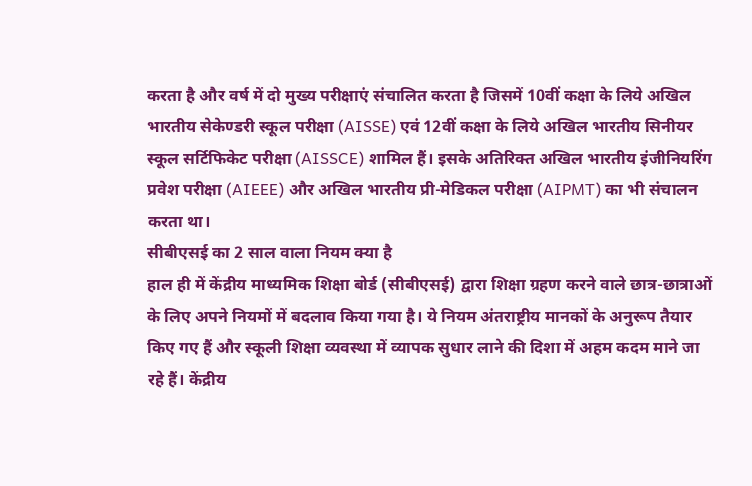करता है और वर्ष में दो मुख्य परीक्षाएं संचालित करता है जिसमें 10वीं कक्षा के लिये अखिल भारतीय सेकेण्डरी स्कूल परीक्षा (AISSE) एवं 12वीं कक्षा के लिये अखिल भारतीय सिनीयर स्कूल सर्टिफिकेट परीक्षा (AISSCE) शामिल हैं। इसके अतिरिक्त अखिल भारतीय इंजीनियरिंग प्रवेश परीक्षा (AIEEE) और अखिल भारतीय प्री-मेडिकल परीक्षा (AIPMT) का भी संचालन करता था।
सीबीएसई का 2 साल वाला नियम क्या है
हाल ही में केंद्रीय माध्यमिक शिक्षा बोर्ड (सीबीएसई) द्वारा शिक्षा ग्रहण करने वाले छात्र-छात्राओं के लिए अपने नियमों में बदलाव किया गया है। ये नियम अंतराष्ट्रीय मानकों के अनुरूप तैयार किए गए हैं और स्कूली शिक्षा व्यवस्था में व्यापक सुधार लाने की दिशा में अहम कदम माने जा रहे हैं। केंद्रीय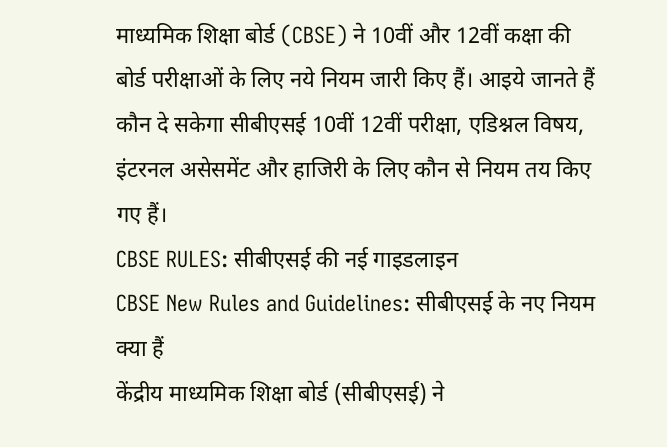माध्यमिक शिक्षा बोर्ड (CBSE) ने 10वीं और 12वीं कक्षा की बोर्ड परीक्षाओं के लिए नये नियम जारी किए हैं। आइये जानते हैं कौन दे सकेगा सीबीएसई 10वीं 12वीं परीक्षा, एडिश्नल विषय, इंटरनल असेसमेंट और हाजिरी के लिए कौन से नियम तय किए गए हैं।
CBSE RULES: सीबीएसई की नई गाइडलाइन
CBSE New Rules and Guidelines: सीबीएसई के नए नियम क्या हैं
केंद्रीय माध्यमिक शिक्षा बोर्ड (सीबीएसई) ने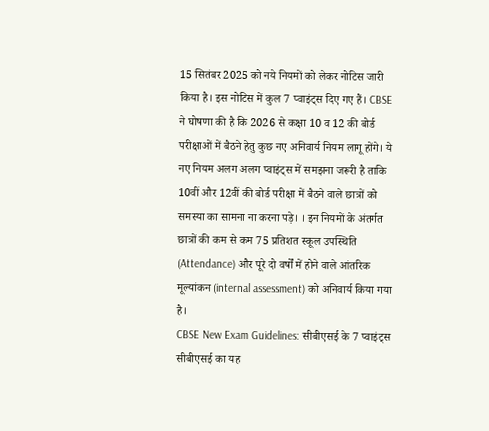15 सितंबर 2025 को नये नियमों को लेकर नोटिस जारी किया है। इस नोटिस में कुल 7 प्वाइंट्स दिए गए हैं। CBSE ने घोषणा की है कि 2026 से कक्षा 10 व 12 की बोर्ड परीक्षाओं में बैठने हेतु कुछ नए अनिवार्य नियम लागू होंगे। ये नए नियम अलग अलग प्वाइंट्स में समझना जरूरी है ताकि 10वीं और 12वीं की बोर्ड परीक्षा में बैठने वाले छात्रों को समस्या का सामना ना करना पड़े। । इन नियमों के अंतर्गत छात्रों की कम से कम 75 प्रतिशत स्कूल उपस्थिति (Attendance) और पूरे दो वर्षों में होने वाले आंतरिक मूल्यांकन (internal assessment) को अनिवार्य किया गया है।
CBSE New Exam Guidelines: सीबीएसई के 7 प्वाइंट्स
सीबीएसई का यह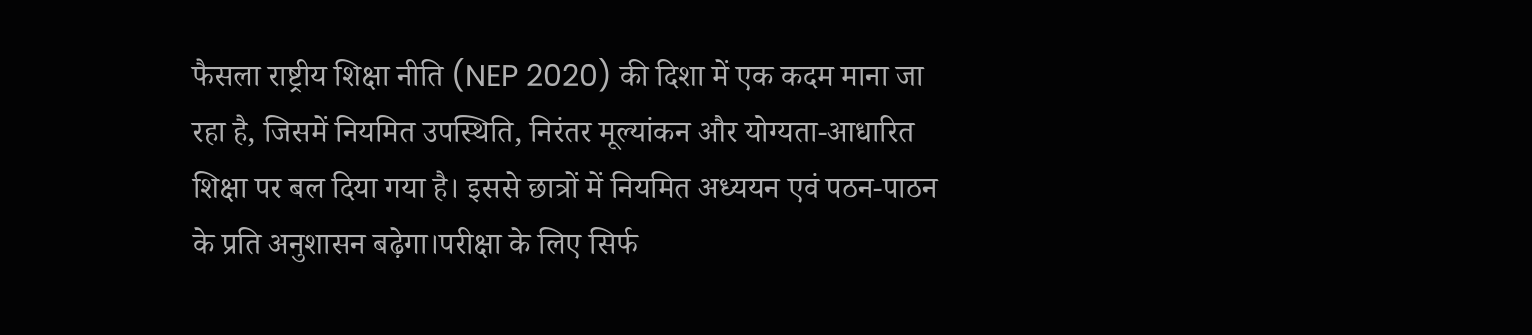फैसला राष्ट्रीय शिक्षा नीति (NEP 2020) की दिशा में एक कदम माना जा रहा है, जिसमें नियमित उपस्थिति, निरंतर मूल्यांकन और योग्यता-आधारित शिक्षा पर बल दिया गया है। इससे छात्रों में नियमित अध्ययन एवं पठन-पाठन के प्रति अनुशासन बढ़ेगा।परीक्षा के लिए सिर्फ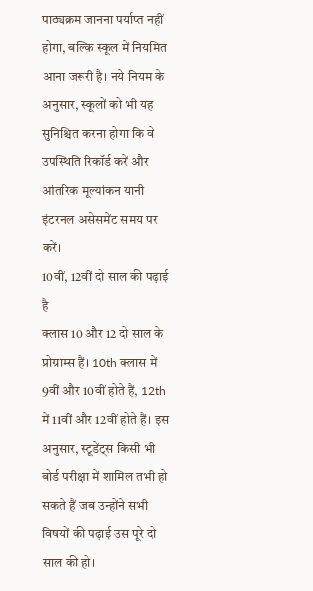पाठ्यक्रम जानना पर्याप्त नहीं होगा, बल्कि स्कूल में नियमित आना जरूरी है। नये नियम के अनुसार, स्कूलों को भी यह सुनिश्चित करना होगा कि वे उपस्थिति रिकॉर्ड करें और आंतरिक मूल्यांकन यानी इंटरनल असेसमेंट समय पर करें।
10वीं, 12वीं दो साल की पढ़ाई है
क्लास 10 और 12 दो साल के प्रोग्राम्स हैं। 10th क्लास में 9वीं और 10वीं होते हैं, 12th में 11वीं और 12वीं होते हैं। इस अनुसार, स्टूडेंट्स किसी भी बोर्ड परीक्षा में शामिल तभी हो सकते हैं जब उन्होंने सभी विषयों की पढ़ाई उस पूरे दो साल की हो।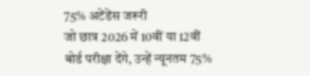75% अटेंडेंस जरूरी
जो छात्र 2026 में 10वीं या 12वीं बोर्ड परीक्षा देंगे, उन्हें न्यूनतम 75%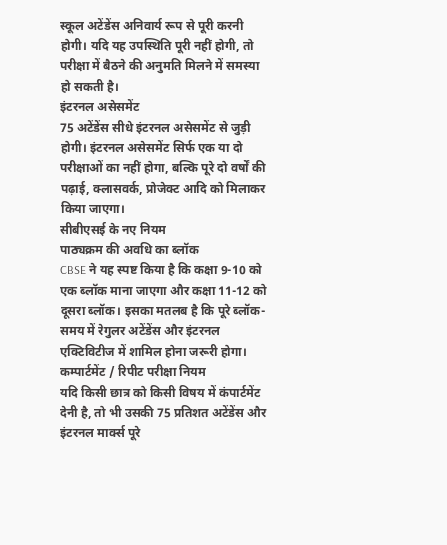स्कूल अटेंडेंस अनिवार्य रूप से पूरी करनी होगी। यदि यह उपस्थिति पूरी नहीं होगी, तो परीक्षा में बैठने की अनुमति मिलने में समस्या हो सकती है।
इंटरनल असेसमेंट
75 अटेंडेंस सीधे इंटरनल असेसमेंट से जुड़ी होगी। इंटरनल असेसमेंट सिर्फ एक या दो परीक्षाओं का नहीं होगा, बल्कि पूरे दो वर्षों की पढ़ाई, क्लासवर्क, प्रोजेक्ट आदि को मिलाकर किया जाएगा।
सीबीएसई के नए नियम
पाठ्यक्रम की अवधि का ब्लॉक
CBSE ने यह स्पष्ट किया है कि कक्षा 9-10 को एक ब्लॉक माना जाएगा और कक्षा 11-12 को दूसरा ब्लॉक। इसका मतलब है कि पूरे ब्लॉक-समय में रेगुलर अटेंडेंस और इंटरनल एक्टिविटीज में शामिल होना जरूरी होगा।
कम्पार्टमेंट / रिपीट परीक्षा नियम
यदि किसी छात्र को किसी विषय में कंपार्टमेंट देनी है, तो भी उसकी 75 प्रतिशत अटेंडेंस और इंटरनल मार्क्स पूरे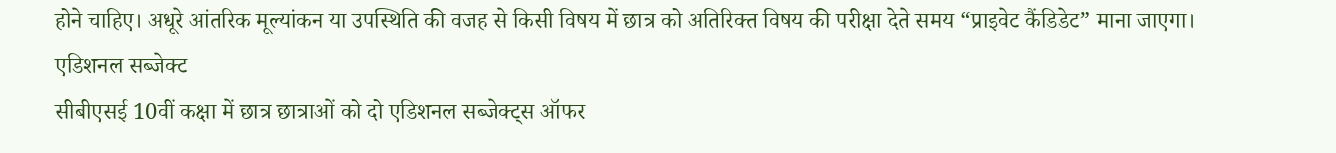होने चाहिए। अधूरे आंतरिक मूल्यांकन या उपस्थिति की वजह से किसी विषय में छात्र को अतिरिक्त विषय की परीक्षा देते समय “प्राइवेट कैंडिडेट” माना जाएगा।
एडिशनल सब्जेक्ट
सीबीएसई 10वीं कक्षा में छात्र छात्राओं को दो एडिशनल सब्जेक्ट्स ऑफर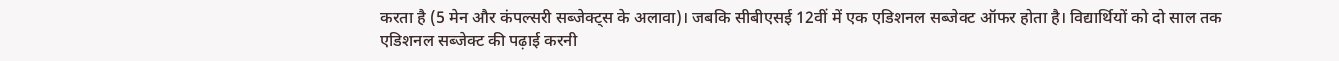करता है (5 मेन और कंपल्सरी सब्जेक्ट्स के अलावा)। जबकि सीबीएसई 12वीं में एक एडिशनल सब्जेक्ट ऑफर होता है। विद्यार्थियों को दो साल तक एडिशनल सब्जेक्ट की पढ़ाई करनी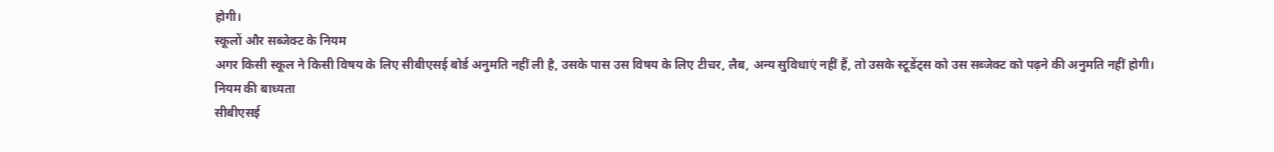होगी।
स्कूलों और सब्जेक्ट के नियम
अगर किसी स्कूल ने किसी विषय के लिए सीबीएसई बोर्ड अनुमति नहीं ली है, उसके पास उस विषय के लिए टीचर, लैब, अन्य सुविधाएं नहीं हैं, तो उसके स्टूडेंट्स को उस सब्जेक्ट को पढ़ने की अनुमति नहीं होगी।
नियम की बाध्यता
सीबीएसई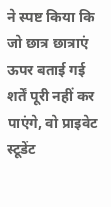ने स्पष्ट किया कि जो छात्र छात्राएं ऊपर बताई गई शर्तें पूरी नहीं कर पाएंगे, वो प्राइवेट स्टूडेंट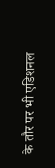के तौर पर भी एडिशनल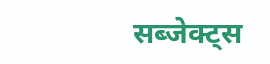सब्जेक्ट्स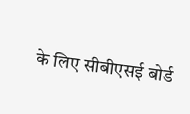के लिए सीबीएसई बोर्ड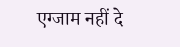एग्जाम नहीं दे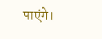पाएंगे।